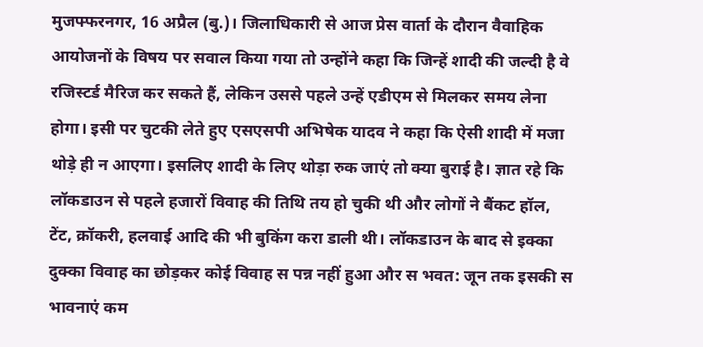मुजफ्फरनगर, 16 अप्रैल (बु.)। जिलाधिकारी से आज प्रेस वार्ता के दौरान वैवाहिक आयोजनों के विषय पर सवाल किया गया तो उन्होंने कहा कि जिन्हें शादी की जल्दी है वे रजिस्टर्ड मैरिज कर सकते हैं, लेकिन उससे पहले उन्हें एडीएम से मिलकर समय लेना होगा। इसी पर चुटकी लेते हुए एसएसपी अभिषेक यादव ने कहा कि ऐसी शादी में मजा थोड़े ही न आएगा। इसलिए शादी के लिए थोड़ा रुक जाएं तो क्या बुराई है। ज्ञात रहे कि लॉकडाउन से पहले हजारों विवाह की तिथि तय हो चुकी थी और लोगों ने बैंकट हॉल, टेंट, क्रॉकरी, हलवाई आदि की भी बुकिंग करा डाली थी। लॉकडाउन के बाद से इक्का दुक्का विवाह का छोड़कर कोई विवाह स पन्न नहीं हुआ और स भवत: जून तक इसकी स भावनाएं कम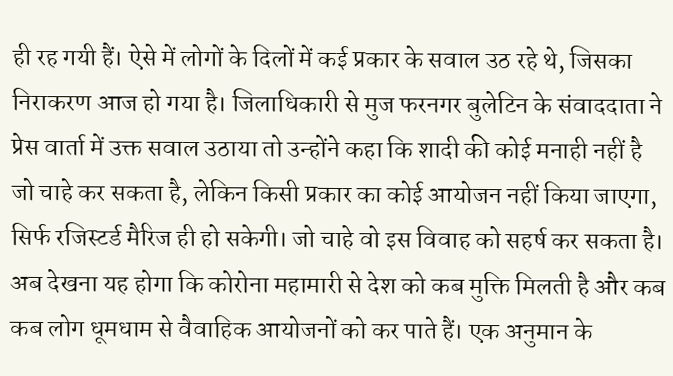ही रह गयी हैं। ऐसे में लोगों के दिलों में कई प्रकार के सवाल उठ रहे थे, जिसका निराकरण आज हो गया है। जिलाधिकारी से मुज फरनगर बुलेटिन के संवाददाता ने प्रेस वार्ता में उक्त सवाल उठाया तो उन्होंने कहा कि शादी की कोई मनाही नहीं है जो चाहे कर सकता है, लेकिन किसी प्रकार का कोई आयोजन नहीं किया जाएगा, सिर्फ रजिस्टर्ड मैरिज ही हो सकेगी। जो चाहे वो इस विवाह को सहर्ष कर सकता है। अब देखना यह होगा कि कोरोना महामारी से देश को कब मुक्ति मिलती है और कब कब लोग धूमधाम से वैवाहिक आयोजनों को कर पाते हैं। एक अनुमान के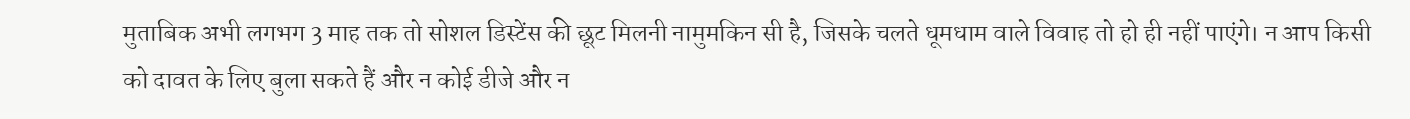मुताबिक अभी लगभग 3 माह तक तो सोशल डिस्टेंस की छूट मिलनी नामुमकिन सी है, जिसके चलते धूमधाम वाले विवाह तो हो ही नहीं पाएंगे। न आप किसी को दावत के लिए बुला सकते हैं और न कोई डीजे और न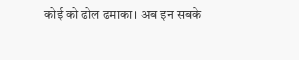कोई को ढोल ढमाका। अब इन सबके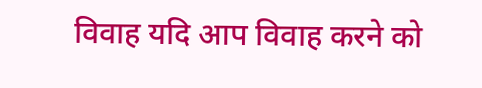विवाह यदि आप विवाह करने को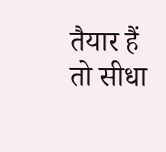तैयार हैं तो सीधा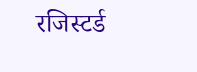रजिस्टर्ड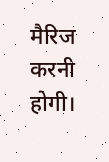मैरिज करनी होगी।